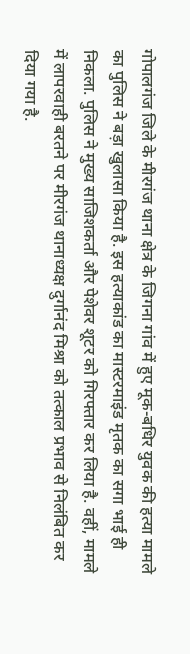गोपालगंज जिले के मीरगंज थाना क्षेत्र के जिगना गांव में हुए मूक-बधिर युवक की हत्या मामले का पुलिस ने बड़ा खुलासा किया है. इस हत्याकांड का मास्टरमाइंड मृतक का सगा भाई ही निकला. पुलिस ने मुख्य साजिशकर्ता और पेशेवर शूटर को गिरफ्तार कर लिया है. वहीं, मामले में लापरवाही बरतने पर मीरगंज थानाध्यक्ष दुर्गानंद मिश्रा को तत्काल प्रभाव से निलंबित कर दिया गया है.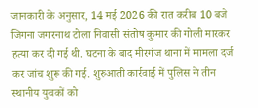जानकारी के अनुसार, 14 मई 2026 की रात करीब 10 बजे जिगना जगरनाथ टोला निवासी संतोष कुमार की गोली मारकर हत्या कर दी गई थी. घटना के बाद मीरगंज थाना में मामला दर्ज कर जांच शुरू की गई. शुरुआती कार्रवाई में पुलिस ने तीन स्थानीय युवकों को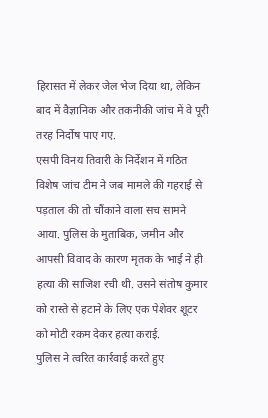हिरासत में लेकर जेल भेज दिया था, लेकिन बाद में वैज्ञानिक और तकनीकी जांच में वे पूरी तरह निर्दोष पाए गए.
एसपी विनय तिवारी के निर्देशन में गठित विशेष जांच टीम ने जब मामले की गहराई से पड़ताल की तो चौंकाने वाला सच सामने आया. पुलिस के मुताबिक, जमीन और आपसी विवाद के कारण मृतक के भाई ने ही हत्या की साजिश रची थी. उसने संतोष कुमार को रास्ते से हटाने के लिए एक पेशेवर शूटर को मोटी रकम देकर हत्या कराई.
पुलिस ने त्वरित कार्रवाई करते हुए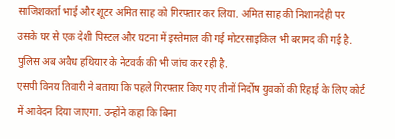साजिशकर्ता भाई और शूटर अमित साह को गिरफ्तार कर लिया. अमित साह की निशानदेही पर उसके घर से एक देशी पिस्टल और घटना में इस्तेमाल की गई मोटरसाइकिल भी बरामद की गई है. पुलिस अब अवैध हथियार के नेटवर्क की भी जांच कर रही है.
एसपी विनय तिवारी ने बताया कि पहले गिरफ्तार किए गए तीनों निर्दोष युवकों की रिहाई के लिए कोर्ट में आवेदन दिया जाएगा. उन्होंने कहा कि बिना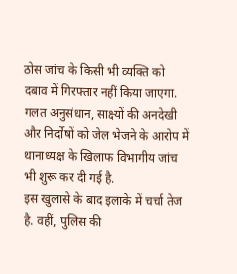ठोस जांच के किसी भी व्यक्ति को दबाव में गिरफ्तार नहीं किया जाएगा. गलत अनुसंधान, साक्ष्यों की अनदेखी और निर्दोषों को जेल भेजने के आरोप में थानाध्यक्ष के खिलाफ विभागीय जांच भी शुरू कर दी गई है.
इस खुलासे के बाद इलाके में चर्चा तेज है. वहीं, पुलिस की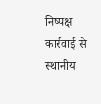निष्पक्ष कार्रवाई से स्थानीय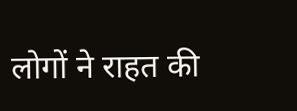लोगों ने राहत की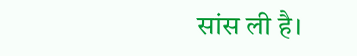सांस ली है।